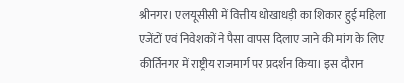श्रीनगर। एलयूसीसी में वित्तीय धोखाधड़ी का शिकार हुई महिला एजेंटों एवं निवेशकों ने पैसा वापस दिलाए जाने की मांग के लिए कीर्तिनगर में राष्ट्रीय राजमार्ग पर प्रदर्शन किया। इस दौरान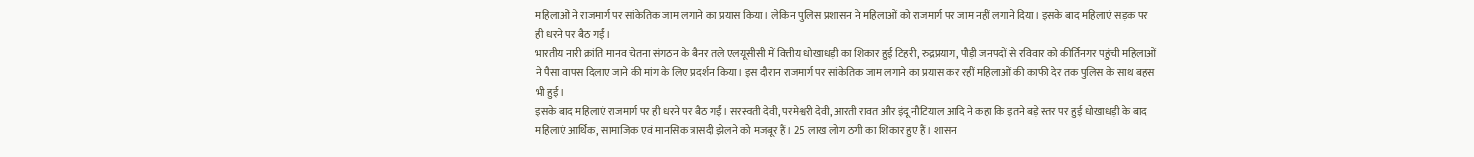महिलाओं ने राजमार्ग पर सांकेतिक जाम लगाने का प्रयास किया। लेकिन पुलिस प्रशासन ने महिलाओं को राजमार्ग पर जाम नहीं लगाने दिया। इसके बाद महिलाएं सड़क पर ही धरने पर बैठ गईं।
भारतीय नारी क्रांति मानव चेतना संगठन के बैनर तले एलयूसीसी में वित्तीय धोखाधड़ी का शिकार हुई टिहरी, रुद्रप्रयाग, पौड़ी जनपदों से रविवार को कीर्तिनगर पहुंची महिलाओं ने पैसा वापस दिलाए जाने की मांग के लिए प्रदर्शन किया। इस दौरान राजमार्ग पर सांकेतिक जाम लगाने का प्रयास कर रहीं महिलाओं की काफी देर तक पुलिस के साथ बहस भी हुई।
इसके बाद महिलाएं राजमार्ग पर ही धरने पर बैठ गईं। सरस्वती देवी, परमेश्वरी देवी, आरती रावत और इंदू नौटियाल आदि ने कहा कि इतने बड़े स्तर पर हुई धोखाधड़ी के बाद महिलाएं आर्थिक, सामाजिक एवं मानसिक त्रासदी झेलने को मजबूर हैं। 25 लाख लोग ठगी का शिकार हुए हैं। शासन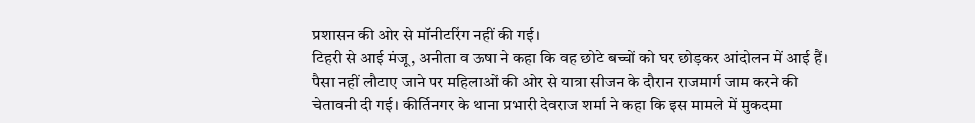प्रशासन की ओर से मॉनीटरिंग नहीं की गई।
टिहरी से आई मंजू, अनीता व ऊषा ने कहा कि वह छोटे बच्चों को घर छोड़कर आंदोलन में आई हैं। पैसा नहीं लौटाए जाने पर महिलाओं की ओर से यात्रा सीजन के दौरान राजमार्ग जाम करने की चेतावनी दी गई। कीर्तिनगर के थाना प्रभारी देवराज शर्मा ने कहा कि इस मामले में मुकदमा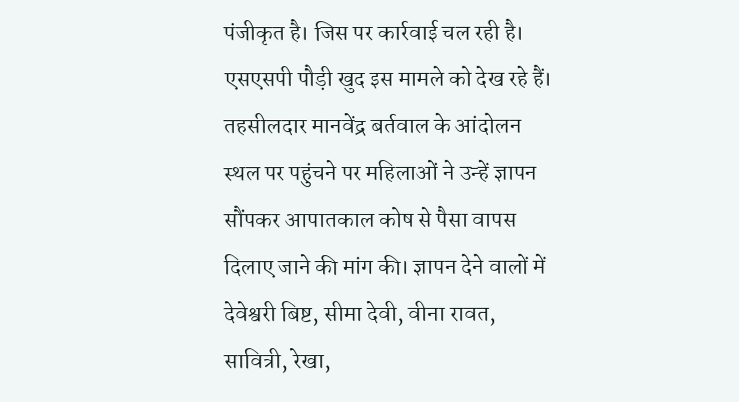पंजीकृत है। जिस पर कार्रवाई चल रही है। एसएसपी पौड़ी खुद इस मामले को देख रहे हैं। तहसीलदार मानवेंद्र बर्तवाल के आंदोलन स्थल पर पहुंचने पर महिलाओं ने उन्हें ज्ञापन सौंपकर आपातकाल कोष से पैसा वापस दिलाए जाने की मांग की। ज्ञापन देने वालों में देवेश्वरी बिष्ट, सीमा देवी, वीना रावत, सावित्री, रेखा,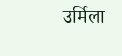उर्मिला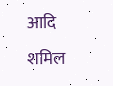आदि शमिल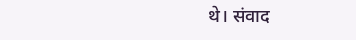थे। संवाद